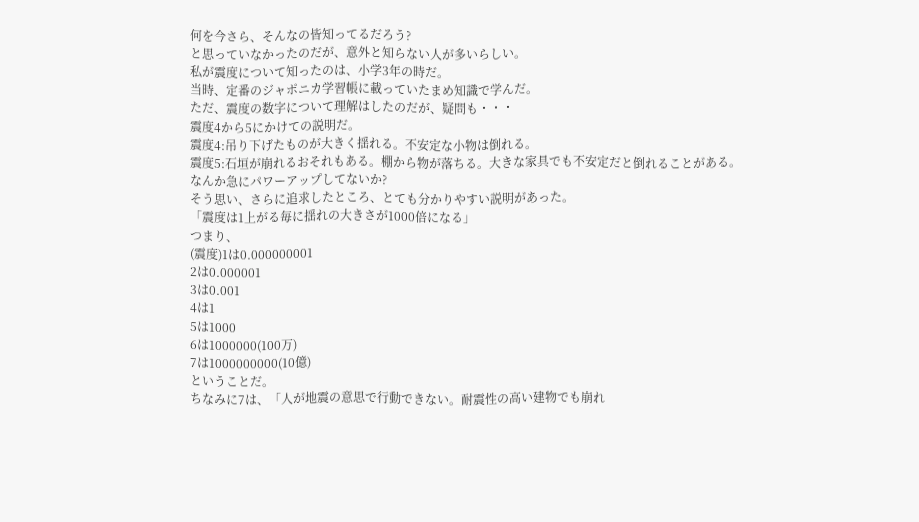何を今さら、そんなの皆知ってるだろう?
と思っていなかったのだが、意外と知らない人が多いらしい。
私が震度について知ったのは、小学3年の時だ。
当時、定番のジャポニカ学習帳に載っていたまめ知識で学んだ。
ただ、震度の数字について理解はしたのだが、疑問も・・・
震度4から5にかけての説明だ。
震度4:吊り下げたものが大きく揺れる。不安定な小物は倒れる。
震度5:石垣が崩れるおそれもある。棚から物が落ちる。大きな家具でも不安定だと倒れることがある。
なんか急にパワーアップしてないか?
そう思い、さらに追求したところ、とても分かりやすい説明があった。
「震度は1上がる毎に揺れの大きさが1000倍になる」
つまり、
(震度)1は0.000000001
2は0.000001
3は0.001
4は1
5は1000
6は1000000(100万)
7は1000000000(10億)
ということだ。
ちなみに7は、「人が地震の意思で行動できない。耐震性の高い建物でも崩れ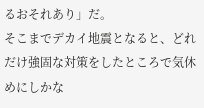るおそれあり」だ。
そこまでデカイ地震となると、どれだけ強固な対策をしたところで気休めにしかな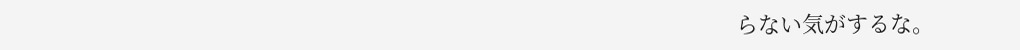らない気がするな。